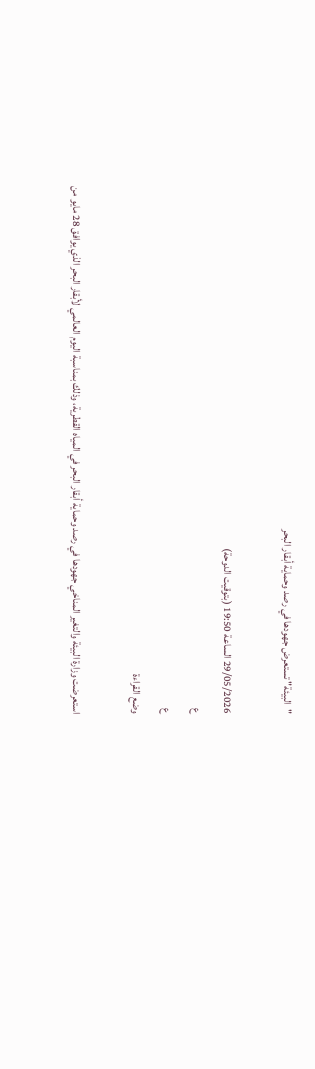"البيئة" تستعرض جهودها في رصد وحماية أبقار البحر

29/05/2026 الساعة 19:50 (بتوقيت الدوحة)
ع
ع
وضع القراءة

استعرضت وزارة البيئة والتغير المناخي جهودها في رصد وحماية أبقار البحر في المياه القطرية، وذلك بمناسبة اليوم العالمي لأبقار البحر الذي يوافق 28 مايو من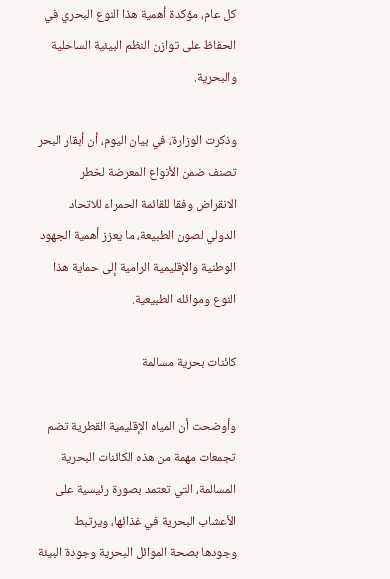كل عام، مؤكدة أهمية هذا النوع البحري في الحفاظ على توازن النظم البيئية الساحلية والبحرية.

وذكرت الوزارة، في بيان اليوم، أن أبقار البحر تصنف ضمن الأنواع المعرضة لخطر الانقراض وفقا للقائمة الحمراء للاتحاد الدولي لصون الطبيعة، ما يعزز أهمية الجهود الوطنية والإقليمية الرامية إلى حماية هذا النوع وموائله الطبيعية.

كائنات بحرية مسالمة

وأوضحت أن المياه الإقليمية القطرية تضم تجمعات مهمة من هذه الكائنات البحرية المسالمة، التي تعتمد بصورة رئيسية على الأعشاب البحرية في غذائها، ويرتبط وجودها بصحة الموائل البحرية وجودة البيئة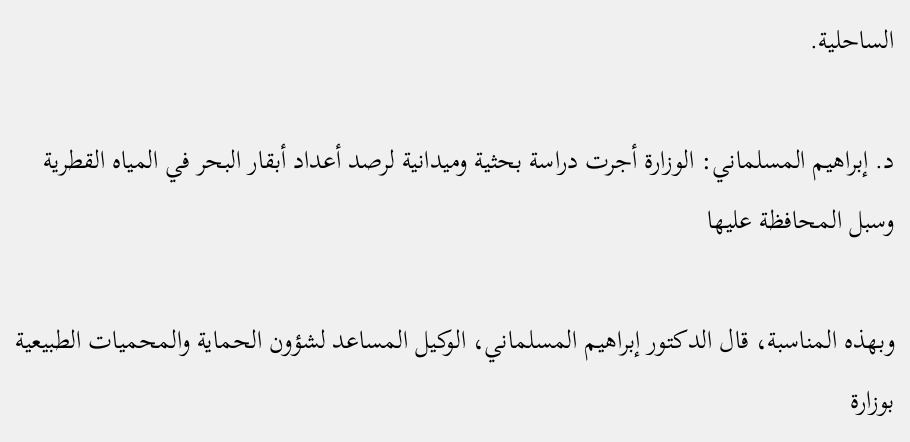الساحلية.

د. إبراهيم المسلماني: الوزارة أجرت دراسة بحثية وميدانية لرصد أعداد أبقار البحر في المياه القطرية وسبل المحافظة عليها

وبهذه المناسبة، قال الدكتور إبراهيم المسلماني، الوكيل المساعد لشؤون الحماية والمحميات الطبيعية بوزارة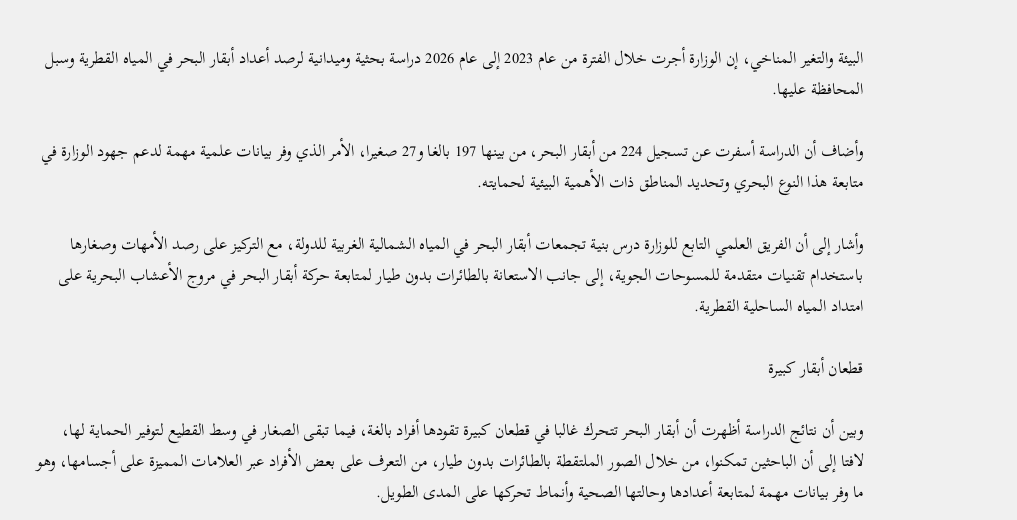البيئة والتغير المناخي، إن الوزارة أجرت خلال الفترة من عام 2023 إلى عام 2026 دراسة بحثية وميدانية لرصد أعداد أبقار البحر في المياه القطرية وسبل المحافظة عليها.

وأضاف أن الدراسة أسفرت عن تسجيل 224 من أبقار البحر، من بينها 197 بالغا و27 صغيرا، الأمر الذي وفر بيانات علمية مهمة لدعم جهود الوزارة في متابعة هذا النوع البحري وتحديد المناطق ذات الأهمية البيئية لحمايته.

وأشار إلى أن الفريق العلمي التابع للوزارة درس بنية تجمعات أبقار البحر في المياه الشمالية الغربية للدولة، مع التركيز على رصد الأمهات وصغارها باستخدام تقنيات متقدمة للمسوحات الجوية، إلى جانب الاستعانة بالطائرات بدون طيار لمتابعة حركة أبقار البحر في مروج الأعشاب البحرية على امتداد المياه الساحلية القطرية.

قطعان أبقار كبيرة

وبين أن نتائج الدراسة أظهرت أن أبقار البحر تتحرك غالبا في قطعان كبيرة تقودها أفراد بالغة، فيما تبقى الصغار في وسط القطيع لتوفير الحماية لها، لافتا إلى أن الباحثين تمكنوا، من خلال الصور الملتقطة بالطائرات بدون طيار، من التعرف على بعض الأفراد عبر العلامات المميزة على أجسامها، وهو ما وفر بيانات مهمة لمتابعة أعدادها وحالتها الصحية وأنماط تحركها على المدى الطويل.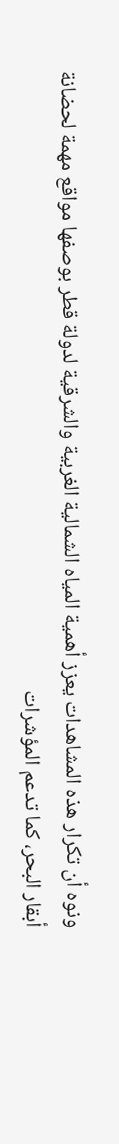ونوه أن تكرار هذه المشاهدات يعزز أهمية المياه الشمالية الغربية والشرقية لدولة قطر بوصفها مواقع مهمة لحضانة أبقار البحر، كما تدعم المؤشرات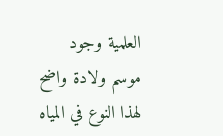العلمية وجود موسم ولادة واضح لهذا النوع في المياه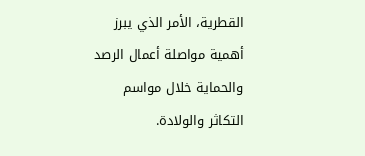القطرية، الأمر الذي يبرز أهمية مواصلة أعمال الرصد والحماية خلال مواسم التكاثر والولادة.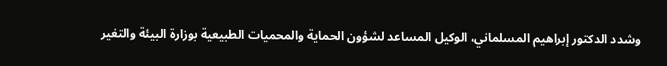وشدد الدكتور إبراهيم المسلماني، الوكيل المساعد لشؤون الحماية والمحميات الطبيعية بوزارة البيئة والتغير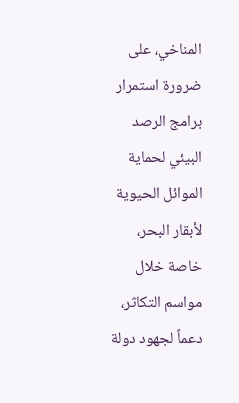المناخي، على ضرورة استمرار برامج الرصد البيئي لحماية الموائل الحيوية لأبقار البحر، خاصة خلال مواسم التكاثر، دعماً لجهود دولة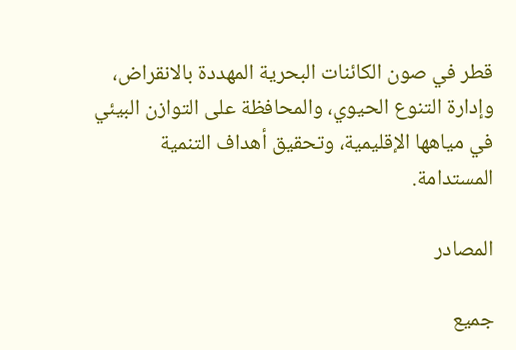قطر في صون الكائنات البحرية المهددة بالانقراض، وإدارة التنوع الحيوي، والمحافظة على التوازن البيئي في مياهها الإقليمية، وتحقيق أهداف التنمية المستدامة.

المصادر

جميع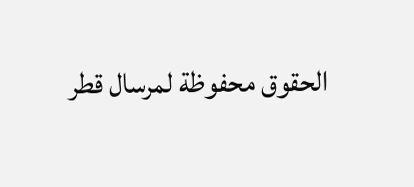الحقوق محفوظة لمرسال قطر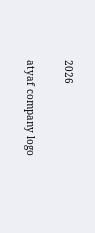2026

atyaf company logo